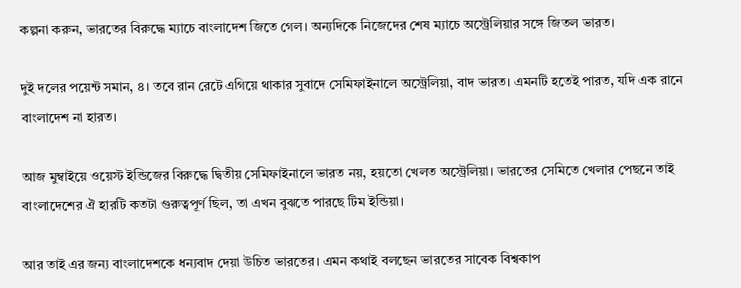কল্পনা করুন, ভারতের বিরুদ্ধে ম্যাচে বাংলাদেশ জিতে গেল। অন্যদিকে নিজেদের শেষ ম্যাচে অস্ট্রেলিয়ার সঙ্গে জিতল ভারত।

দুই দলের পয়েন্ট সমান, ৪। তবে রান রেটে এগিয়ে থাকার সুবাদে সেমিফাইনালে অস্ট্রেলিয়া, বাদ ভারত। এমনটি হতেই পারত, যদি এক রানে বাংলাদেশ না হারত।

আজ মুম্বাইয়ে ওয়েস্ট ইন্ডিজের বিরুদ্ধে দ্বিতীয় সেমিফাইনালে ভারত নয়, হয়তো খেলত অস্ট্রেলিয়া। ভারতের সেমিতে খেলার পেছনে তাই বাংলাদেশের ঐ হারটি কতটা গুরুত্বপূর্ণ ছিল, তা এখন বুঝতে পারছে টিম ইন্ডিয়া।

আর তাই এর জন্য বাংলাদেশকে ধন্যবাদ দেয়া উচিত ভারতের। এমন কথাই বলছেন ভারতের সাবেক বিশ্বকাপ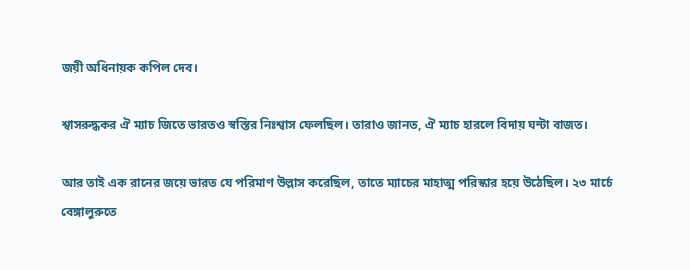জয়ী অধিনায়ক কপিল দেব।

শ্বাসরুদ্ধকর ঐ ম্যাচ জিতে ভারতও স্বস্তির নিঃশ্বাস ফেলছিল। তারাও জানত, ঐ ম্যাচ হারলে বিদায় ঘন্টা বাজত।

আর তাই এক রানের জয়ে ভারত যে পরিমাণ উল্লাস করেছিল, তাতে ম্যাচের মাহাত্ম পরিস্কার হয়ে উঠেছিল। ২৩ মার্চে বেঙ্গালুরুতে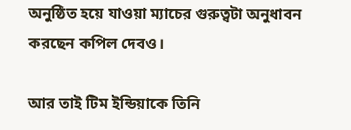অনুষ্ঠিত হয়ে যাওয়া ম্যাচের গুরুত্বটা অনুধাবন করছেন কপিল দেবও।

আর তাই টিম ইন্ডিয়াকে তিনি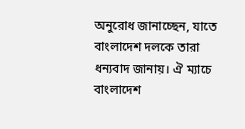অনুরোধ জানাচ্ছেন, যাতে বাংলাদেশ দলকে তারা ধন্যবাদ জানায়। ঐ ম্যাচে বাংলাদেশ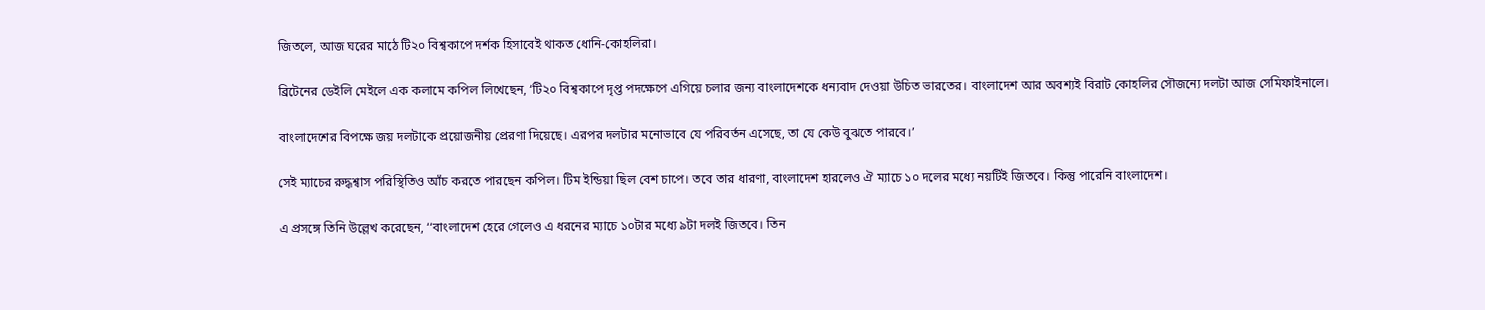জিতলে, আজ ঘরের মাঠে টি২০ বিশ্বকাপে দর্শক হিসাবেই থাকত ধোনি-কোহলিরা।

ব্রিটেনের ডেইলি মেইলে এক কলামে কপিল লিখেছেন, ‘টি২০ বিশ্বকাপে দৃপ্ত পদক্ষেপে এগিয়ে চলার জন্য বাংলাদেশকে ধন্যবাদ দেওয়া উচিত ভারতের। বাংলাদেশ আর অবশ্যই বিরাট কোহলির সৌজন্যে দলটা আজ সেমিফাইনালে।

বাংলাদেশের বিপক্ষে জয় দলটাকে প্রয়োজনীয় প্রেরণা দিয়েছে। এরপর দলটার মনোভাবে যে পরিবর্তন এসেছে, তা যে কেউ বুঝতে পারবে।’

সেই ম্যাচের রুদ্ধশ্বাস পরিস্থিতিও আঁচ করতে পারছেন কপিল। টিম ইন্ডিয়া ছিল বেশ চাপে। তবে তার ধারণা, বাংলাদেশ হারলেও ঐ ম্যাচে ১০ দলের মধ্যে নয়টিই জিতবে। কিন্তু পারেনি বাংলাদেশ।

এ প্রসঙ্গে তিনি উল্লেখ করেছেন, ‘‘বাংলাদেশ হেরে গেলেও এ ধরনের ম্যাচে ১০টার মধ্যে ৯টা দলই জিতবে। তিন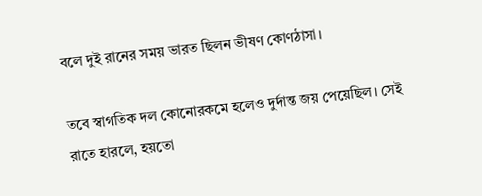বলে দুই রানের সময় ভারত ছিলন ভীষণ কোণঠাসা।

তবে স্বাগতিক দল কোনোরকমে হলেও দুর্দান্ত জয় পেয়েছিল। সেই রাতে হারলে, হয়তো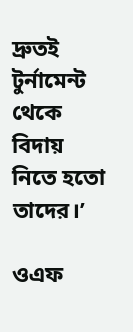দ্রুতই টুর্নামেন্ট থেকে বিদায় নিতে হতো তাদের।’

ওএফ